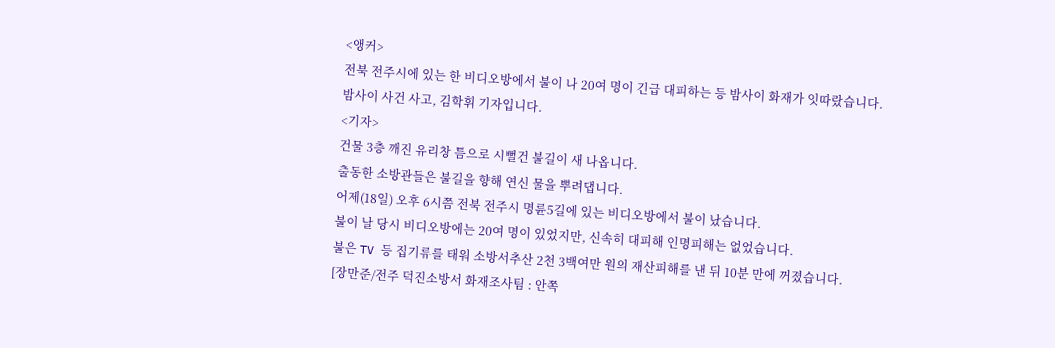<앵커>
전북 전주시에 있는 한 비디오방에서 불이 나 20여 명이 긴급 대피하는 등 밤사이 화재가 잇따랐습니다.
밤사이 사건 사고, 김학휘 기자입니다.
<기자>
건물 3층 깨진 유리창 틈으로 시뻘건 불길이 새 나옵니다.
출동한 소방관들은 불길을 향해 연신 물을 뿌려댑니다.
어제(18일) 오후 6시쯤 전북 전주시 명륜5길에 있는 비디오방에서 불이 났습니다.
불이 날 당시 비디오방에는 20여 명이 있었지만, 신속히 대피해 인명피해는 없었습니다.
불은 TV 등 집기류를 태워 소방서추산 2천 3백여만 원의 재산피해를 낸 뒤 10분 만에 꺼졌습니다.
[장만준/전주 덕진소방서 화재조사팀 : 안쪽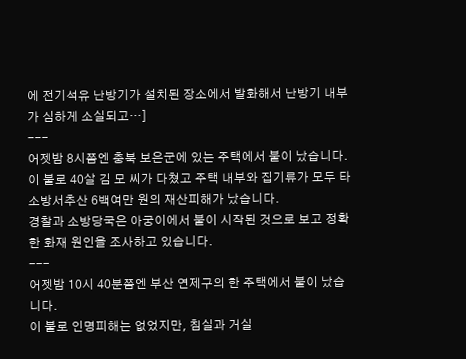에 전기석유 난방기가 설치된 장소에서 발화해서 난방기 내부가 심하게 소실되고…]
---
어젯밤 8시쯤엔 충북 보은군에 있는 주택에서 불이 났습니다.
이 불로 40살 김 모 씨가 다쳤고 주택 내부와 집기류가 모두 타 소방서추산 6백여만 원의 재산피해가 났습니다.
경찰과 소방당국은 아궁이에서 불이 시작된 것으로 보고 정확한 화재 원인을 조사하고 있습니다.
---
어젯밤 10시 40분쯤엔 부산 연제구의 한 주택에서 불이 났습니다.
이 불로 인명피해는 없었지만, 침실과 거실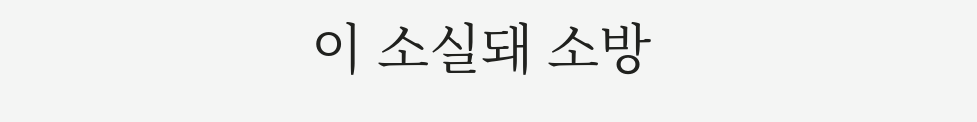이 소실돼 소방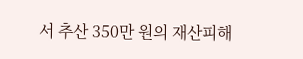서 추산 350만 원의 재산피해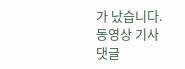가 났습니다.
동영상 기사
댓글